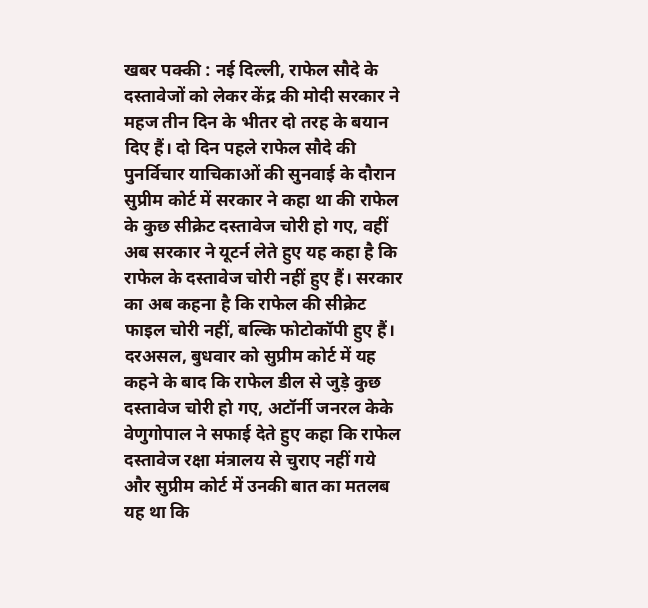खबर पक्की : नई दिल्ली, राफेल सौदे के दस्तावेजों को लेकर केंद्र की मोदी सरकार ने महज तीन दिन के भीतर दो तरह के बयान दिए हैं। दो दिन पहले राफेल सौदे की पुनर्विचार याचिकाओं की सुनवाई के दौरान सुप्रीम कोर्ट में सरकार ने कहा था की राफेल के कुछ सीक्रेट दस्तावेज चोरी हो गए, वहीं अब सरकार ने यूटर्न लेते हुए यह कहा है कि राफेल के दस्तावेज चोरी नहीं हुए हैं। सरकार का अब कहना है कि राफेल की सीक्रेट फाइल चोरी नहीं, बल्कि फोटोकॉपी हुए हैं। दरअसल, बुधवार को सुप्रीम कोर्ट में यह कहने के बाद कि राफेल डील से जुड़े कुछ दस्तावेज चोरी हो गए, अटॉर्नी जनरल केके वेणुगोपाल ने सफाई देते हुए कहा कि राफेल दस्तावेज रक्षा मंत्रालय से चुराए नहीं गये और सुप्रीम कोर्ट में उनकी बात का मतलब यह था कि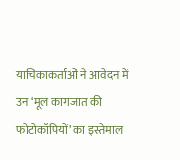याचिकाकर्ताओं ने आवेदन में उन ‘मूल कागजात की फोटोकॉपियों’ का इस्तेमाल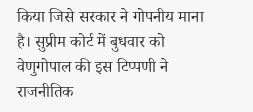किया जिसे सरकार ने गोपनीय माना है। सुप्रीम कोर्ट में बुधवार को वेणुगोपाल की इस टिप्पणी ने राजनीतिक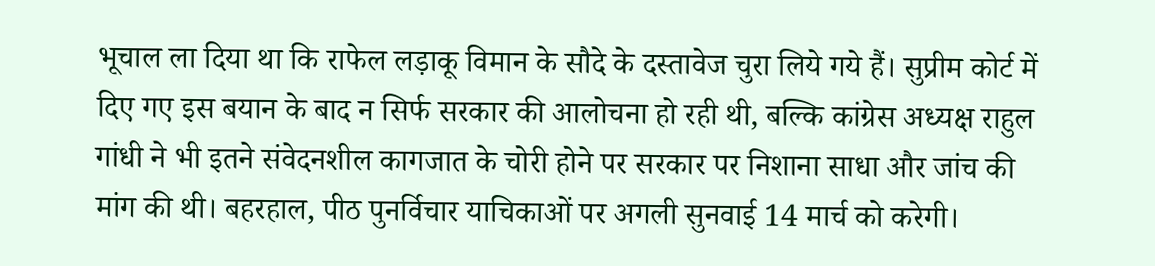भूचाल ला दिया था कि राफेल लड़ाकू विमान के सौदे के दस्तावेज चुरा लिये गये हैं। सुप्रीम कोर्ट में दिए गए इस बयान के बाद न सिर्फ सरकार की आलोचना हो रही थी, बल्कि कांग्रेस अध्यक्ष राहुल गांधी ने भी इतने संवेदनशील कागजात के चोरी होने पर सरकार पर निशाना साधा और जांच की मांग की थी। बहरहाल, पीठ पुनर्विचार याचिकाओं पर अगली सुनवाई 14 मार्च को करेगी।